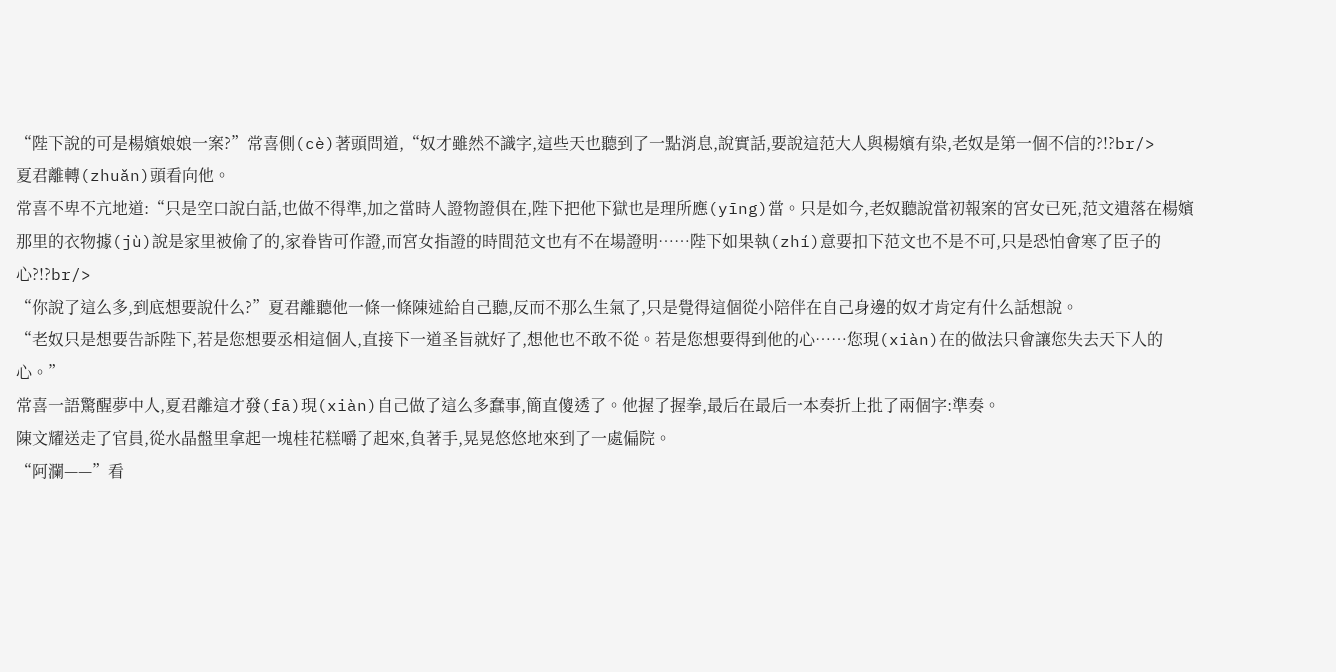“陛下說的可是楊嬪娘娘一案?”常喜側(cè)著頭問道,“奴才雖然不識字,這些天也聽到了一點消息,說實話,要說這范大人與楊嬪有染,老奴是第一個不信的?!?br/>
夏君離轉(zhuǎn)頭看向他。
常喜不卑不亢地道:“只是空口說白話,也做不得準,加之當時人證物證俱在,陛下把他下獄也是理所應(yīng)當。只是如今,老奴聽說當初報案的宮女已死,范文遺落在楊嬪那里的衣物據(jù)說是家里被偷了的,家眷皆可作證,而宮女指證的時間范文也有不在場證明……陛下如果執(zhí)意要扣下范文也不是不可,只是恐怕會寒了臣子的心?!?br/>
“你說了這么多,到底想要說什么?”夏君離聽他一條一條陳述給自己聽,反而不那么生氣了,只是覺得這個從小陪伴在自己身邊的奴才肯定有什么話想說。
“老奴只是想要告訴陛下,若是您想要丞相這個人,直接下一道圣旨就好了,想他也不敢不從。若是您想要得到他的心……您現(xiàn)在的做法只會讓您失去天下人的心。”
常喜一語驚醒夢中人,夏君離這才發(fā)現(xiàn)自己做了這么多蠢事,簡直傻透了。他握了握拳,最后在最后一本奏折上批了兩個字:準奏。
陳文耀送走了官員,從水晶盤里拿起一塊桂花糕嚼了起來,負著手,晃晃悠悠地來到了一處偏院。
“阿瀾——”看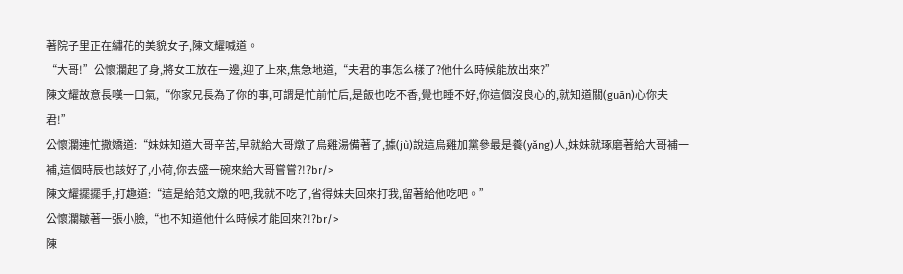著院子里正在繡花的美貌女子,陳文耀喊道。
“大哥!”公懷瀾起了身,將女工放在一邊,迎了上來,焦急地道,“夫君的事怎么樣了?他什么時候能放出來?”
陳文耀故意長嘆一口氣,“你家兄長為了你的事,可謂是忙前忙后,是飯也吃不香,覺也睡不好,你這個沒良心的,就知道關(guān)心你夫君!”
公懷瀾連忙撒嬌道:“妹妹知道大哥辛苦,早就給大哥燉了烏雞湯備著了,據(jù)說這烏雞加黨參最是養(yǎng)人,妹妹就琢磨著給大哥補一補,這個時辰也該好了,小荷,你去盛一碗來給大哥嘗嘗?!?br/>
陳文耀擺擺手,打趣道:“這是給范文燉的吧,我就不吃了,省得妹夫回來打我,留著給他吃吧。”
公懷瀾皺著一張小臉,“也不知道他什么時候才能回來?!?br/>
陳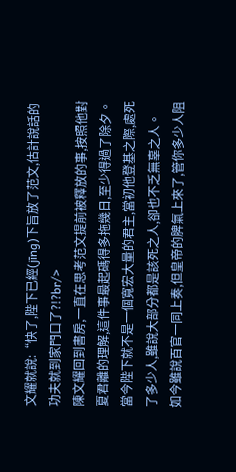文耀就說:“快了,陛下已經(jīng)下旨放了范文,估計說話的功夫就到家門口了?!?br/>
陳文耀回到書房,一直在思考范文提前被釋放的事,按照他對夏君離的理解,這件事最起碼得多拖幾日,至少得過了除夕。
當今陛下就不是一個寬宏大量的君主,當初他登基之際,處死了多少人,雖說大部分都是該死之人,卻也不乏無辜之人。
如今雖說百官一同上奏,但皇帝的脾氣上來了,管你多少人阻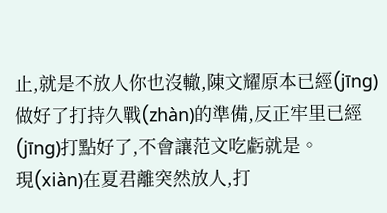止,就是不放人你也沒轍,陳文耀原本已經(jīng)做好了打持久戰(zhàn)的準備,反正牢里已經(jīng)打點好了,不會讓范文吃虧就是。
現(xiàn)在夏君離突然放人,打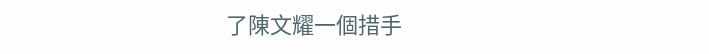了陳文耀一個措手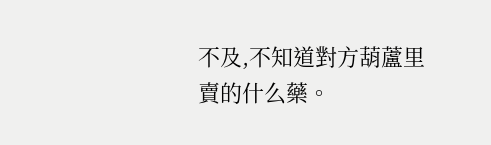不及,不知道對方葫蘆里賣的什么藥。